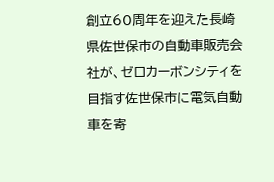創立60周年を迎えた長崎県佐世保市の自動車販売会社が、ゼロカーボンシティを目指す佐世保市に電気自動車を寄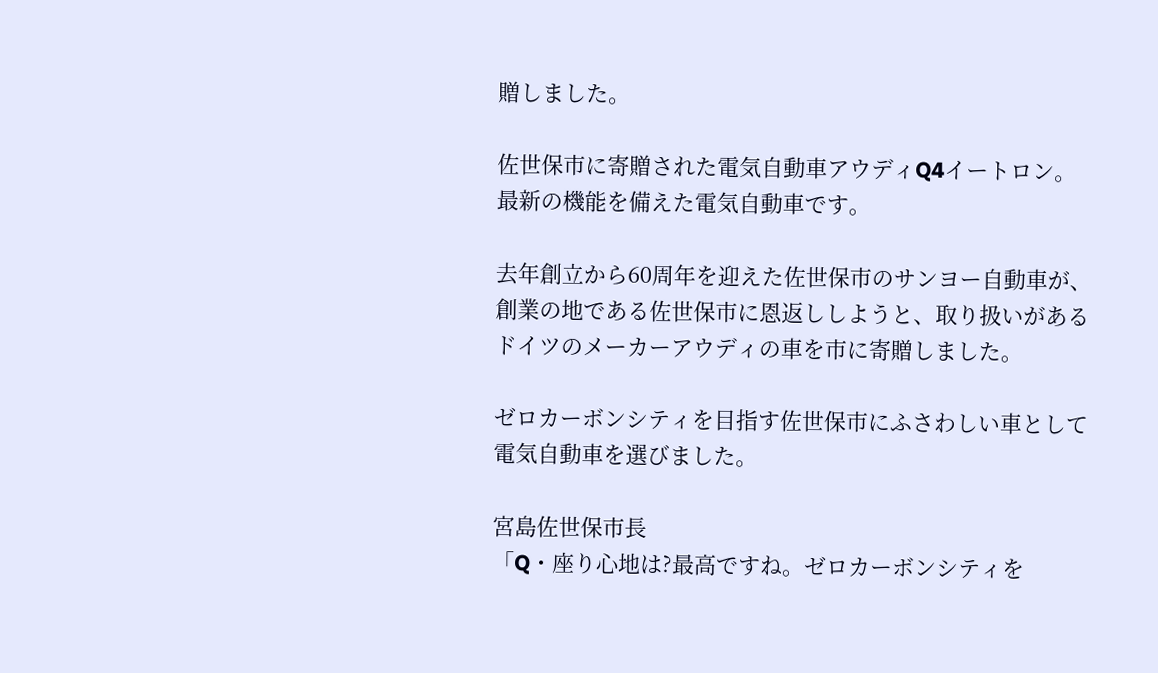贈しました。

佐世保市に寄贈された電気自動車アウディQ4イートロン。最新の機能を備えた電気自動車です。

去年創立から60周年を迎えた佐世保市のサンヨー自動車が、創業の地である佐世保市に恩返ししようと、取り扱いがあるドイツのメーカーアウディの車を市に寄贈しました。

ゼロカーボンシティを目指す佐世保市にふさわしい車として電気自動車を選びました。

宮島佐世保市長
「Q・座り心地は?最高ですね。ゼロカーボンシティを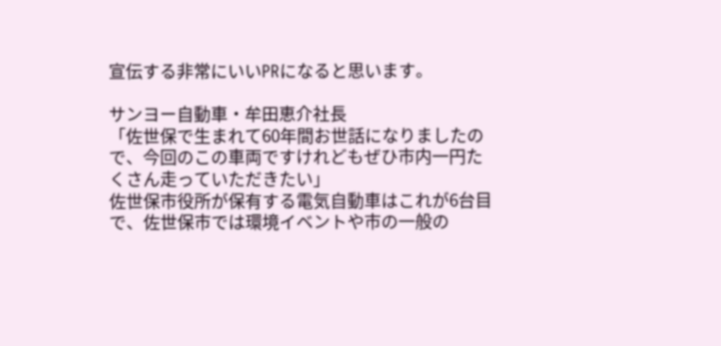宣伝する非常にいいPRになると思います。

サンヨー自動車・牟田恵介社長
「佐世保で生まれて60年間お世話になりましたので、今回のこの車両ですけれどもぜひ市内一円たくさん走っていただきたい」
佐世保市役所が保有する電気自動車はこれが6台目で、佐世保市では環境イベントや市の一般の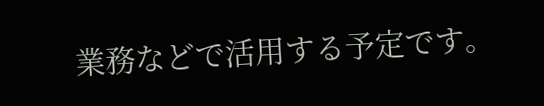業務などで活用する予定です。